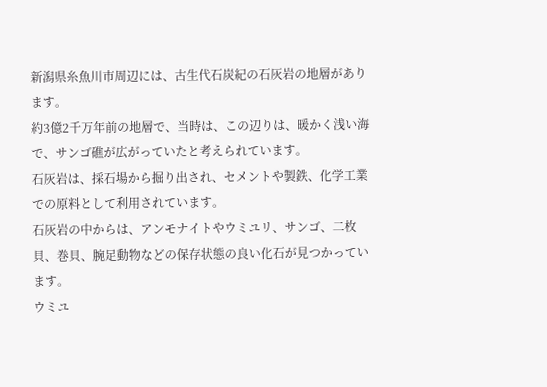新潟県糸魚川市周辺には、古生代石炭紀の石灰岩の地層があります。
約3億2千万年前の地層で、当時は、この辺りは、暖かく浅い海で、サンゴ礁が広がっていたと考えられています。
石灰岩は、採石場から掘り出され、セメントや製鉄、化学工業での原料として利用されています。
石灰岩の中からは、アンモナイトやウミユリ、サンゴ、二枚貝、巻貝、腕足動物などの保存状態の良い化石が見つかっています。
ウミユ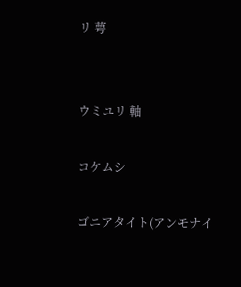リ 萼


ウミユリ 軸

コケムシ

ゴニアタイト(アンモナイ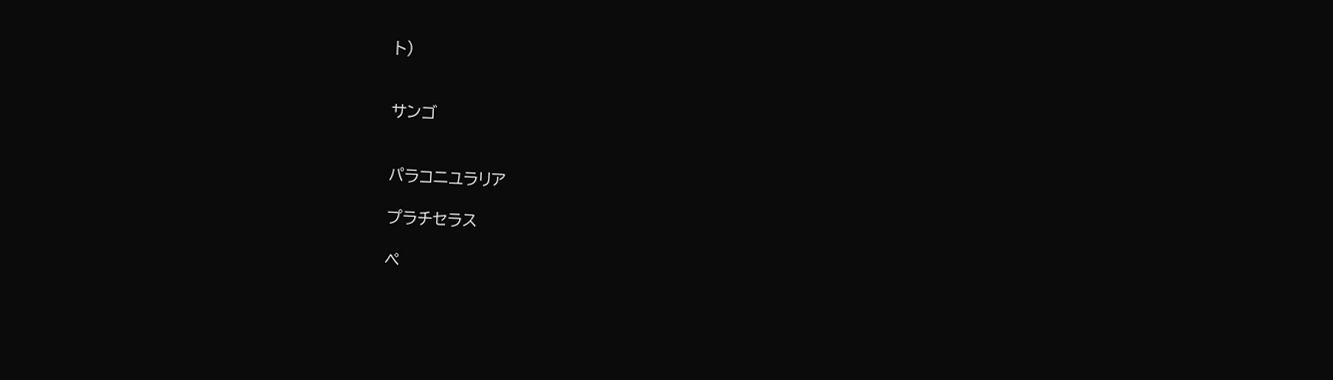ト)


サンゴ


パラコニユラリア

プラチセラス

ペ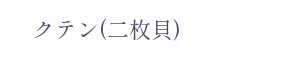クテン(二枚貝)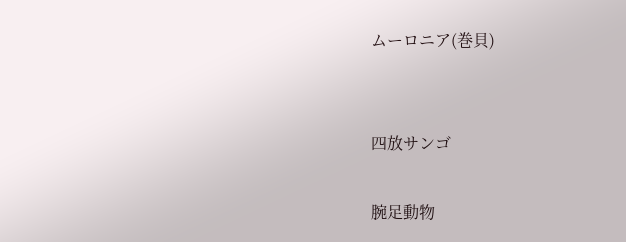ムーロニア(巻貝)


四放サンゴ

腕足動物